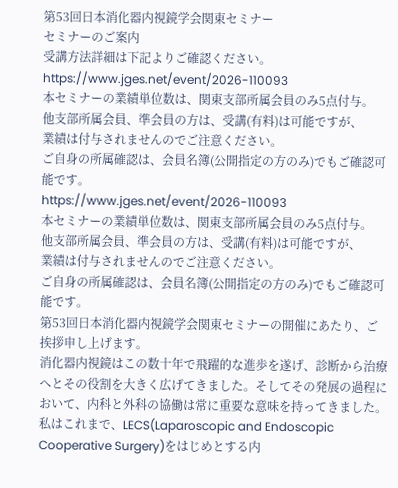第53回日本消化器内視鏡学会関東セミナー
セミナーのご案内
受講方法詳細は下記よりご確認ください。
https://www.jges.net/event/2026-110093
本セミナーの業績単位数は、関東支部所属会員のみ5点付与。
他支部所属会員、準会員の方は、受講(有料)は可能ですが、
業績は付与されませんのでご注意ください。
ご自身の所属確認は、会員名簿(公開指定の方のみ)でもご確認可能です。
https://www.jges.net/event/2026-110093
本セミナーの業績単位数は、関東支部所属会員のみ5点付与。
他支部所属会員、準会員の方は、受講(有料)は可能ですが、
業績は付与されませんのでご注意ください。
ご自身の所属確認は、会員名簿(公開指定の方のみ)でもご確認可能です。
第53回日本消化器内視鏡学会関東セミナーの開催にあたり、ご挨拶申し上げます。
消化器内視鏡はこの数十年で飛躍的な進歩を遂げ、診断から治療へとその役割を大きく広げてきました。そしてその発展の過程において、内科と外科の協働は常に重要な意味を持ってきました。
私はこれまで、LECS(Laparoscopic and Endoscopic Cooperative Surgery)をはじめとする内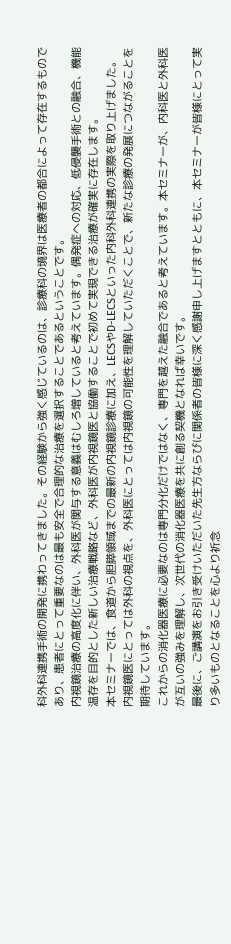科外科連携手術の開発に携わってきました。その経験から強く感じているのは、診療科の境界は医療者の都合によって存在するものであり、患者にとって重要なのは最も安全で合理的な治療を選択することであるということです。
内視鏡治療の高度化に伴い、外科医が関与する意義はむしろ増していると考えています。偶発症への対応、低侵襲手術との融合、機能温存を目的とした新しい治療戦略など、外科医が内視鏡医と協働することで初めて実現できる治療が確実に存在します。
本セミナーでは、食道から胆膵領域までの最新の内視鏡診療に加え、LECSやD-LECSといった内科外科連携の実際を取り上げました。内視鏡医にとっては外科の視点を、外科医にとっては内視鏡の可能性を理解していただくことで、新たな診療の発展につながることを期待しています。
これからの消化器医療に必要なのは専門分化だけではなく、専門を越えた融合であると考えています。本セミナーが、内科医と外科医が互いの強みを理解し、次世代の消化器医療を共に創る契機となれば幸いです。
最後に、ご講演をお引き受けいただいた先生方ならびに関係者の皆様に深く感謝申し上げますとともに、本セミナーが皆様にとって実り多いものとなることを心より祈念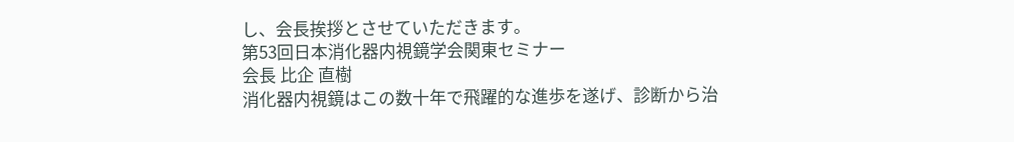し、会長挨拶とさせていただきます。
第53回日本消化器内視鏡学会関東セミナー
会長 比企 直樹
消化器内視鏡はこの数十年で飛躍的な進歩を遂げ、診断から治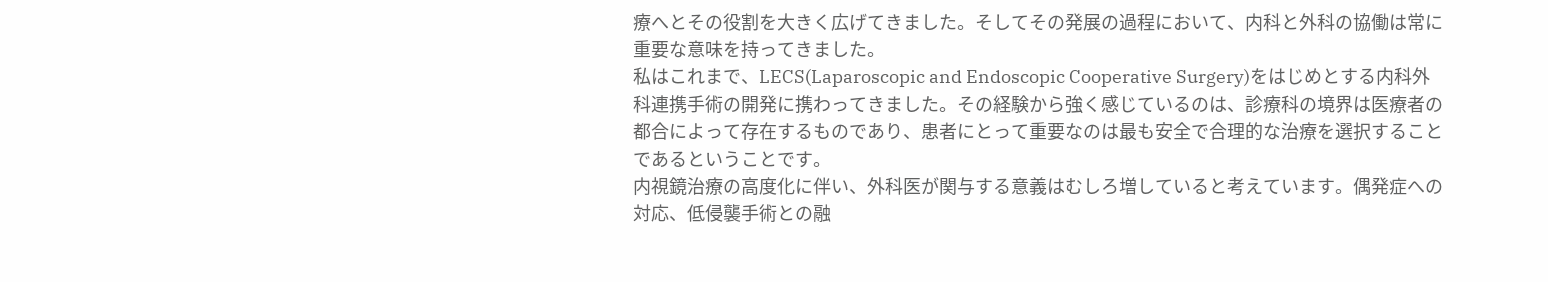療へとその役割を大きく広げてきました。そしてその発展の過程において、内科と外科の協働は常に重要な意味を持ってきました。
私はこれまで、LECS(Laparoscopic and Endoscopic Cooperative Surgery)をはじめとする内科外科連携手術の開発に携わってきました。その経験から強く感じているのは、診療科の境界は医療者の都合によって存在するものであり、患者にとって重要なのは最も安全で合理的な治療を選択することであるということです。
内視鏡治療の高度化に伴い、外科医が関与する意義はむしろ増していると考えています。偶発症への対応、低侵襲手術との融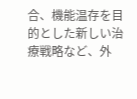合、機能温存を目的とした新しい治療戦略など、外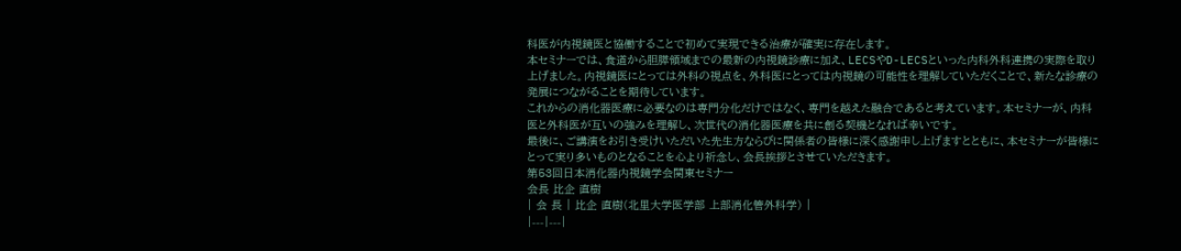科医が内視鏡医と協働することで初めて実現できる治療が確実に存在します。
本セミナーでは、食道から胆膵領域までの最新の内視鏡診療に加え、LECSやD-LECSといった内科外科連携の実際を取り上げました。内視鏡医にとっては外科の視点を、外科医にとっては内視鏡の可能性を理解していただくことで、新たな診療の発展につながることを期待しています。
これからの消化器医療に必要なのは専門分化だけではなく、専門を越えた融合であると考えています。本セミナーが、内科医と外科医が互いの強みを理解し、次世代の消化器医療を共に創る契機となれば幸いです。
最後に、ご講演をお引き受けいただいた先生方ならびに関係者の皆様に深く感謝申し上げますとともに、本セミナーが皆様にとって実り多いものとなることを心より祈念し、会長挨拶とさせていただきます。
第53回日本消化器内視鏡学会関東セミナー
会長 比企 直樹
| 会 長 | 比企 直樹(北里大学医学部 上部消化管外科学) |
|---|---|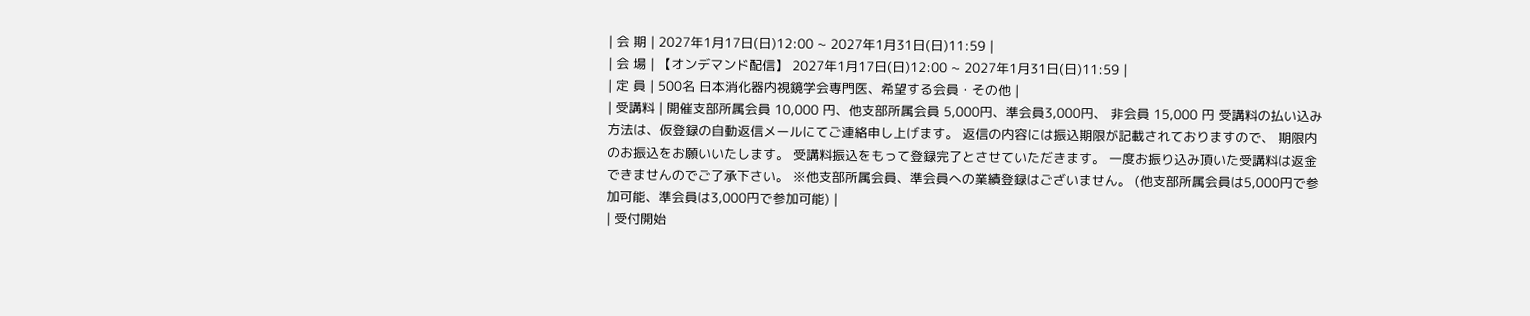| 会 期 | 2027年1月17日(日)12:00 ~ 2027年1月31日(日)11:59 |
| 会 場 | 【オンデマンド配信】 2027年1月17日(日)12:00 ~ 2027年1月31日(日)11:59 |
| 定 員 | 500名 日本消化器内視鏡学会専門医、希望する会員・その他 |
| 受講料 | 開催支部所属会員 10,000 円、他支部所属会員 5,000円、準会員3,000円、 非会員 15,000 円 受講料の払い込み方法は、仮登録の自動返信メールにてご連絡申し上げます。 返信の内容には振込期限が記載されておりますので、 期限内のお振込をお願いいたします。 受講料振込をもって登録完了とさせていただきます。 一度お振り込み頂いた受講料は返金できませんのでご了承下さい。 ※他支部所属会員、準会員への業績登録はございません。 (他支部所属会員は5,000円で参加可能、準会員は3,000円で参加可能) |
| 受付開始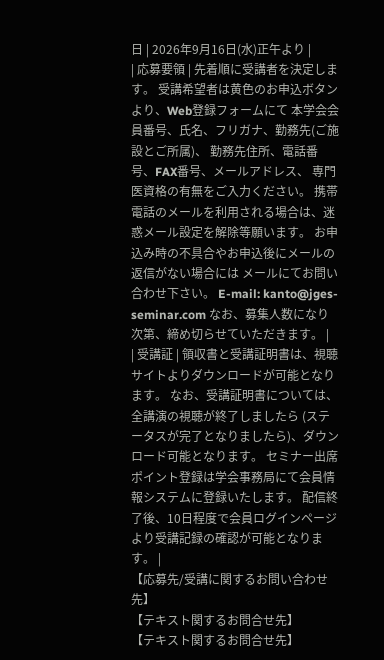日 | 2026年9月16日(水)正午より |
| 応募要領 | 先着順に受講者を決定します。 受講希望者は黄色のお申込ボタンより、Web登録フォームにて 本学会会員番号、氏名、フリガナ、勤務先(ご施設とご所属)、 勤務先住所、電話番号、FAX番号、メールアドレス、 専門医資格の有無をご入力ください。 携帯電話のメールを利用される場合は、迷惑メール設定を解除等願います。 お申込み時の不具合やお申込後にメールの返信がない場合には メールにてお問い合わせ下さい。 E-mail: kanto@jges-seminar.com なお、募集人数になり次第、締め切らせていただきます。 |
| 受講証 | 領収書と受講証明書は、視聴サイトよりダウンロードが可能となります。 なお、受講証明書については、全講演の視聴が終了しましたら (ステータスが完了となりましたら)、ダウンロード可能となります。 セミナー出席ポイント登録は学会事務局にて会員情報システムに登録いたします。 配信終了後、10日程度で会員ログインページより受講記録の確認が可能となります。 |
【応募先/受講に関するお問い合わせ先】
【テキスト関するお問合せ先】
【テキスト関するお問合せ先】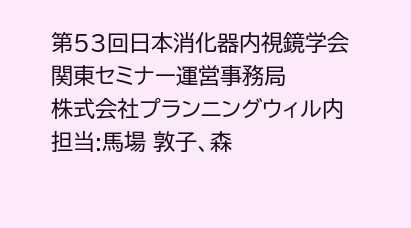第53回日本消化器内視鏡学会関東セミナー運営事務局
株式会社プランニングウィル内
担当:馬場 敦子、森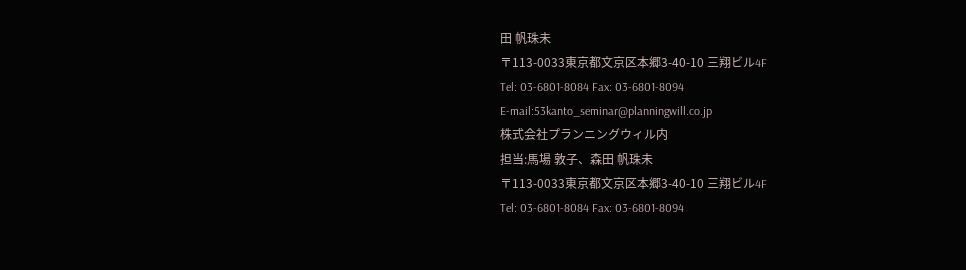田 帆珠未
〒113-0033東京都文京区本郷3-40-10 三翔ビル4F
Tel: 03-6801-8084 Fax: 03-6801-8094
E-mail:53kanto_seminar@planningwill.co.jp
株式会社プランニングウィル内
担当:馬場 敦子、森田 帆珠未
〒113-0033東京都文京区本郷3-40-10 三翔ビル4F
Tel: 03-6801-8084 Fax: 03-6801-8094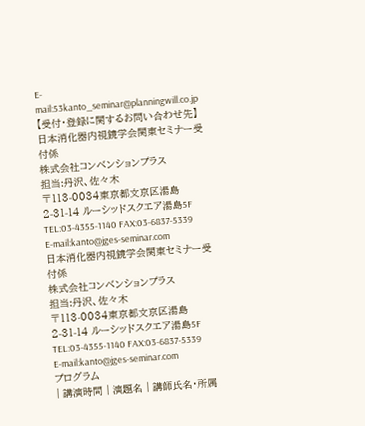E-mail:53kanto_seminar@planningwill.co.jp
【受付・登録に関するお問い合わせ先】
日本消化器内視鏡学会関東セミナー受付係
株式会社コンベンションプラス
担当:丹沢、佐々木
〒113-0034東京都文京区湯島2-31-14 ルーシッドスクエア湯島5F
TEL:03-4355-1140 FAX:03-6837-5339
E-mail:kanto@jges-seminar.com
日本消化器内視鏡学会関東セミナー受付係
株式会社コンベンションプラス
担当:丹沢、佐々木
〒113-0034東京都文京区湯島2-31-14 ルーシッドスクエア湯島5F
TEL:03-4355-1140 FAX:03-6837-5339
E-mail:kanto@jges-seminar.com
プログラム
| 講演時間 | 演題名 | 講師氏名・所属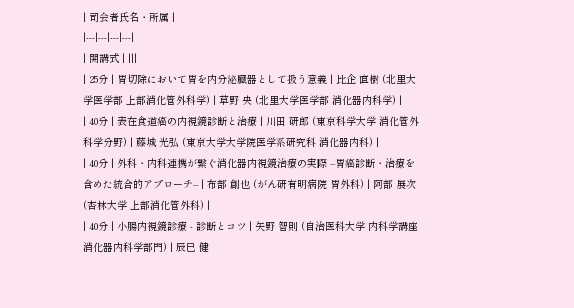| 司会者氏名・所属 |
|---|---|---|---|
| 開講式 | |||
| 25分 | 胃切除において胃を内分泌臓器として扱う意義 | 比企 直樹 (北里大学医学部 上部消化管外科学) | 草野 央 (北里大学医学部 消化器内科学) |
| 40分 | 表在食道癌の内視鏡診断と治療 | 川田 研郎 (東京科学大学 消化管外科学分野) | 藤城 光弘 (東京大学大学院医学系研究科 消化器内科) |
| 40分 | 外科・内科連携が繋ぐ消化器内視鏡治療の実際 –胃癌診断・治療を含めた統合的アプローチ– | 布部 創也 (がん研有明病院 胃外科) | 阿部 展次 (杏林大学 上部消化管外科) |
| 40分 | 小腸内視鏡診療 - 診断とコツ | 矢野 智則 (自治医科大学 内科学講座 消化器内科学部門) | 辰巳 健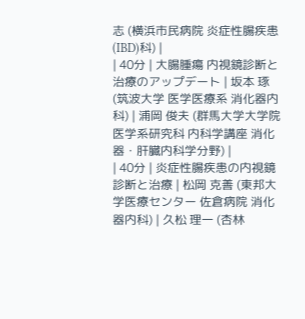志 (横浜市民病院 炎症性腸疾患(IBD)科) |
| 40分 | 大腸腫瘍 内視鏡診断と治療のアップデート | 坂本 琢 (筑波大学 医学医療系 消化器内科) | 浦岡 俊夫 (群馬大学大学院医学系研究科 内科学講座 消化器・肝臓内科学分野) |
| 40分 | 炎症性腸疾患の内視鏡診断と治療 | 松岡 克善 (東邦大学医療センター 佐倉病院 消化器内科) | 久松 理一 (杏林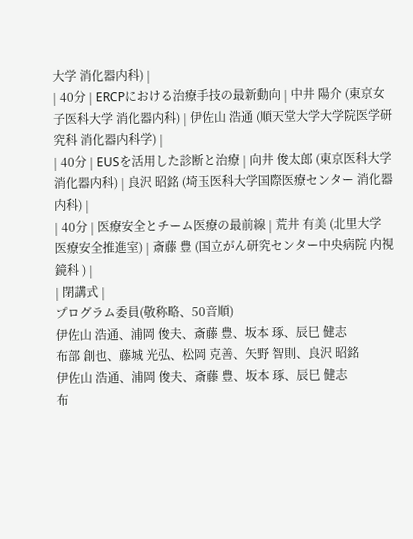大学 消化器内科) |
| 40分 | ERCPにおける治療手技の最新動向 | 中井 陽介 (東京女子医科大学 消化器内科) | 伊佐山 浩通 (順天堂大学大学院医学研究科 消化器内科学) |
| 40分 | EUSを活用した診断と治療 | 向井 俊太郎 (東京医科大学 消化器内科) | 良沢 昭銘 (埼玉医科大学国際医療センター 消化器内科) |
| 40分 | 医療安全とチーム医療の最前線 | 荒井 有美 (北里大学 医療安全推進室) | 斎藤 豊 (国立がん研究センター中央病院 内視鏡科 ) |
| 閉講式 |
プログラム委員(敬称略、50音順)
伊佐山 浩通、浦岡 俊夫、斎藤 豊、坂本 琢、辰巳 健志
布部 創也、藤城 光弘、松岡 克善、矢野 智則、良沢 昭銘
伊佐山 浩通、浦岡 俊夫、斎藤 豊、坂本 琢、辰巳 健志
布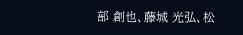部 創也、藤城 光弘、松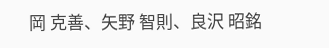岡 克善、矢野 智則、良沢 昭銘